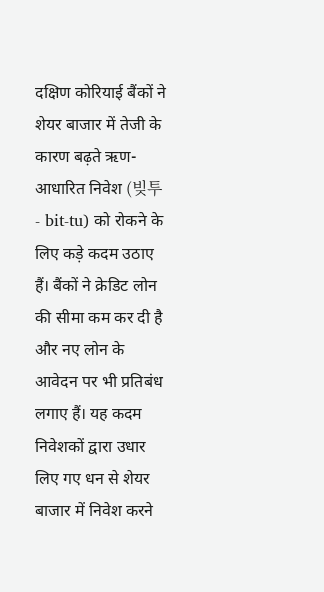दक्षिण कोरियाई बैंकों ने शेयर बाजार में तेजी के कारण बढ़ते ऋण-आधारित निवेश (빚투 - bit-tu) को रोकने के लिए कड़े कदम उठाए हैं। बैंकों ने क्रेडिट लोन की सीमा कम कर दी है और नए लोन के आवेदन पर भी प्रतिबंध लगाए हैं। यह कदम निवेशकों द्वारा उधार लिए गए धन से शेयर बाजार में निवेश करने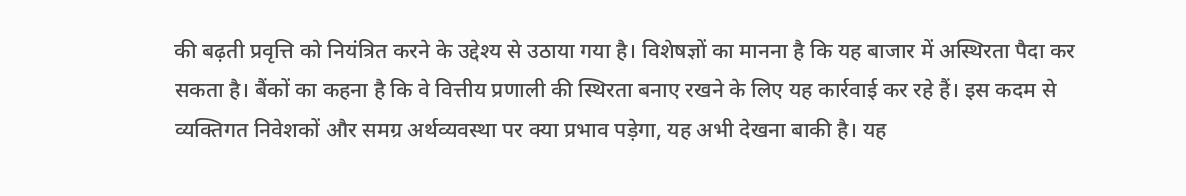की बढ़ती प्रवृत्ति को नियंत्रित करने के उद्देश्य से उठाया गया है। विशेषज्ञों का मानना है कि यह बाजार में अस्थिरता पैदा कर सकता है। बैंकों का कहना है कि वे वित्तीय प्रणाली की स्थिरता बनाए रखने के लिए यह कार्रवाई कर रहे हैं। इस कदम से व्यक्तिगत निवेशकों और समग्र अर्थव्यवस्था पर क्या प्रभाव पड़ेगा, यह अभी देखना बाकी है। यह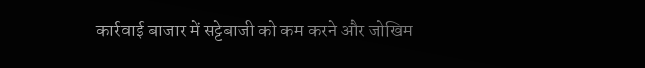कार्रवाई बाजार में सट्टेबाजी को कम करने और जोखिम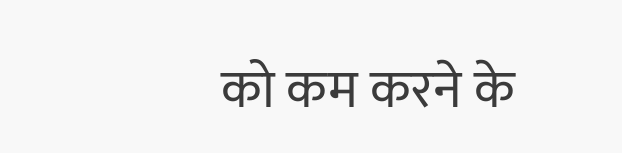को कम करने के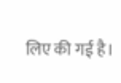लिए की गई है।